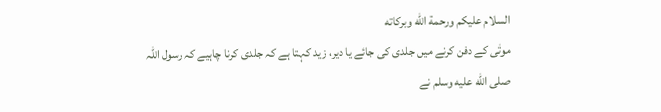السلام عليكم ورحمة الله وبركاته
موتٰی کے دفن کرنے میں جلدی کی جائے یا دیر، زید کہتا ہے کہ جلدی کرنا چاہیے کہ رسول اللہ صلى الله عليه وسلم نے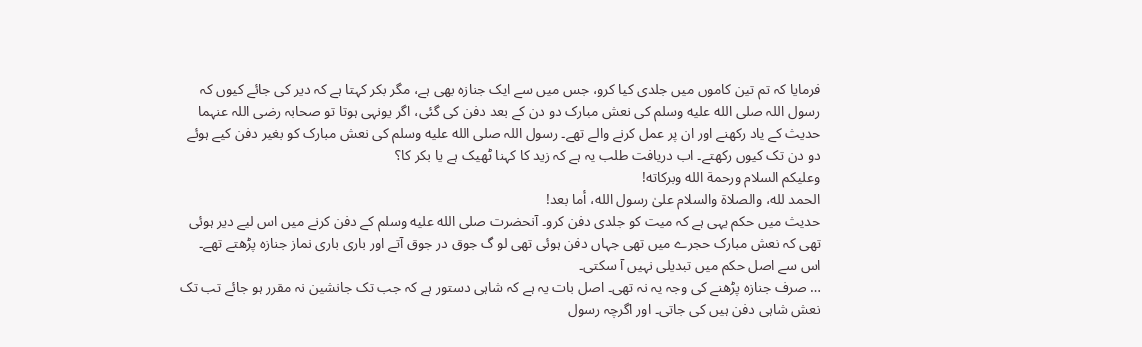فرمایا کہ تم تین کاموں میں جلدی کیا کرو، جس میں سے ایک جنازہ بھی ہے، مگر بکر کہتا ہے کہ دیر کی جائے کیوں کہ رسول اللہ صلى الله عليه وسلم کی نعش مبارک دو دن کے بعد دفن کی گئی، اگر یونہی ہوتا تو صحابہ رضی اللہ عنہما حدیث کے یاد رکھنے اور ان پر عمل کرنے والے تھے۔ رسول اللہ صلى الله عليه وسلم کی نعش مبارک کو بغیر دفن کیے ہوئے دو دن تک کیوں رکھتے۔ اب دریافت طلب یہ ہے کہ زید کا کہنا ٹھیک ہے یا بکر کا؟
وعلیکم السلام ورحمة الله وبرکاته!
الحمد لله، والصلاة والسلام علىٰ رسول الله، أما بعد!
حدیث میں حکم یہی ہے کہ میت کو جلدی دفن کرو۔ آنحضرت صلى الله عليه وسلم کے دفن کرنے میں اس لیے دیر ہوئی تھی کہ نعش مبارک حجرے میں تھی جہاں دفن ہوئی تھی لو گ جوق در جوق آتے اور باری باری نماز جنازہ پڑھتے تھے۔ اس سے اصل حکم میں تبدیلی نہیں آ سکتی۔
… صرف جنازہ پڑھنے کی وجہ یہ نہ تھی۔ اصل بات یہ ہے کہ شاہی دستور ہے کہ جب تک جانشین نہ مقرر ہو جائے تب تک نعش شاہی دفن ہیں کی جاتی۔ اور اگرچہ رسول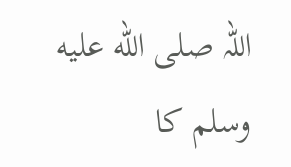اللہ صلى الله عليه وسلم کا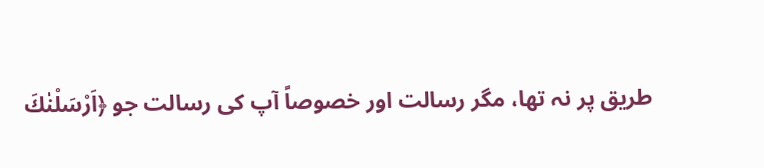طریق پر نہ تھا، مگر رسالت اور خصوصاً آپ کی رسالت جو ﴿اَرْسَلْنٰكَ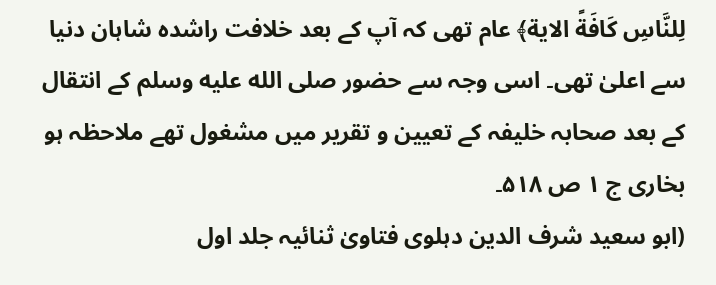لِلنَّاسِ کَافَةً الایة﴾ عام تھی کہ آپ کے بعد خلافت راشدہ شاہان دنیا سے اعلیٰ تھی۔ اسی وجہ سے حضور صلى الله عليه وسلم کے انتقال کے بعد صحابہ خلیفہ کے تعیین و تقریر میں مشغول تھے ملاحظہ ہو بخاری ج ۱ ص ۵۱۸۔
(ابو سعید شرف الدین دہلوی فتاویٰ ثنائیہ جلد اول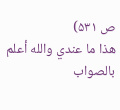ص ۵۳۱)
ھذا ما عندي والله أعلم بالصواب